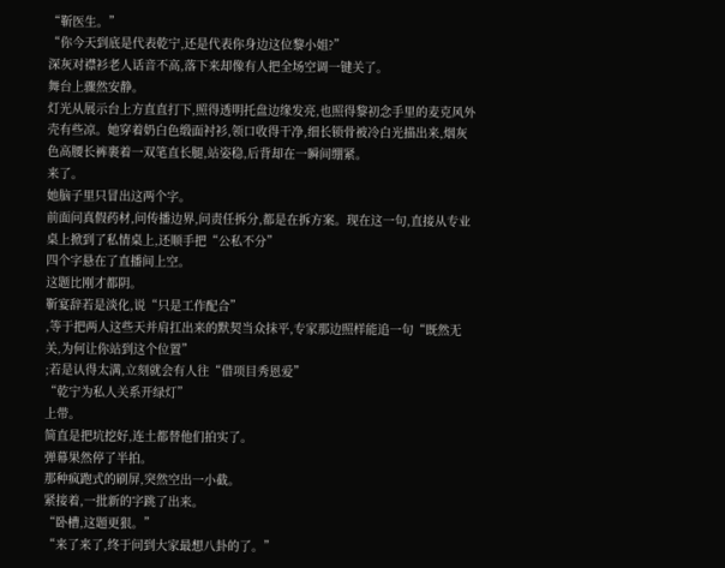“靳医生。”
“你今天到底是代表乾宁,还是代表你身边这位黎小姐?”
深灰对襟衫老人话音不高,落下来却像有人把全场空调一键关了。
舞台上骤然安静。
灯光从展示台上方直直打下,照得透明托盘边缘发亮,也照得黎初念手里的麦克风外壳有些凉。她穿着奶白色缎面衬衫,领口收得干净,细长锁骨被冷白光描出来,烟灰色高腰长裤裹着一双笔直长腿,站姿稳,后背却在一瞬间绷紧。
来了。
她脑子里只冒出这两个字。
前面问真假药材,问传播边界,问责任拆分,都是在拆方案。现在这一句,直接从专业桌上掀到了私情桌上,还顺手把“公私不分”
四个字悬在了直播间上空。
这题比刚才都阴。
靳宴辞若是淡化,说“只是工作配合”
,等于把两人这些天并肩扛出来的默契当众抹平,专家那边照样能追一句“既然无关,为何让你站到这个位置”
;若是认得太满,立刻就会有人往“借项目秀恩爱”
“乾宁为私人关系开绿灯”
上带。
简直是把坑挖好,连土都替他们拍实了。
弹幕果然停了半拍。
那种疯跑式的刷屏,突然空出一小截。
紧接着,一批新的字跳了出来。
“卧槽,这题更狠。”
“来了来了,终于问到大家最想八卦的了。”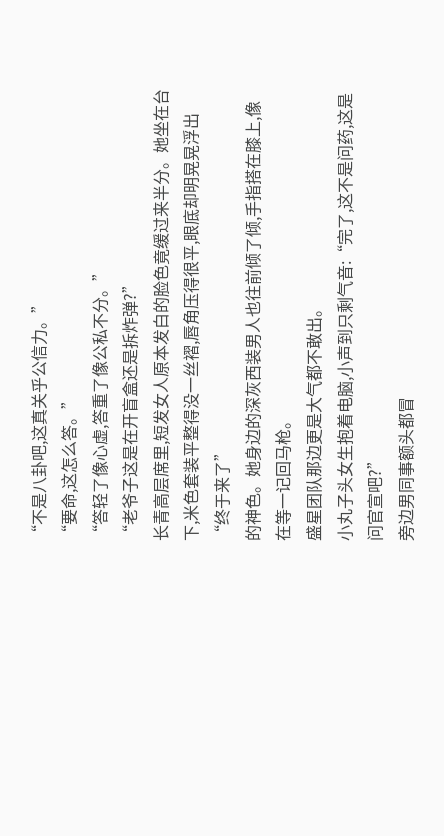“不是八卦吧,这真关乎公信力。”
“要命,这怎么答。”
“答轻了像心虚,答重了像公私不分。”
“老爷子这是在开盲盒还是拆炸弹?”
长青高层席里,短发女人原本发白的脸色竟缓过来半分。她坐在台下,米色套装平整得没一丝褶,唇角压得很平,眼底却明晃晃浮出“终于来了”
的神色。她身边的深灰西装男人也往前倾了倾,手指搭在膝上,像在等一记回马枪。
盛星团队那边更是大气都不敢出。
小丸子头女生抱着电脑,小声到只剩气音:“完了,这不是问药,这是问官宣吧?”
旁边男同事额头都冒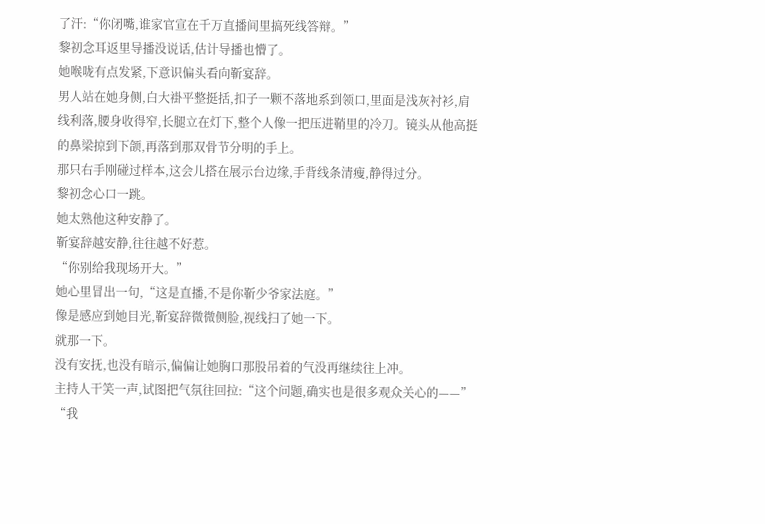了汗:“你闭嘴,谁家官宣在千万直播间里搞死线答辩。”
黎初念耳返里导播没说话,估计导播也懵了。
她喉咙有点发紧,下意识偏头看向靳宴辞。
男人站在她身侧,白大褂平整挺括,扣子一颗不落地系到领口,里面是浅灰衬衫,肩线利落,腰身收得窄,长腿立在灯下,整个人像一把压进鞘里的冷刀。镜头从他高挺的鼻梁掠到下颌,再落到那双骨节分明的手上。
那只右手刚碰过样本,这会儿搭在展示台边缘,手背线条清瘦,静得过分。
黎初念心口一跳。
她太熟他这种安静了。
靳宴辞越安静,往往越不好惹。
“你别给我现场开大。”
她心里冒出一句,“这是直播,不是你靳少爷家法庭。”
像是感应到她目光,靳宴辞微微侧脸,视线扫了她一下。
就那一下。
没有安抚,也没有暗示,偏偏让她胸口那股吊着的气没再继续往上冲。
主持人干笑一声,试图把气氛往回拉:“这个问题,确实也是很多观众关心的——”
“我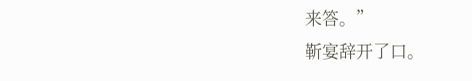来答。”
靳宴辞开了口。